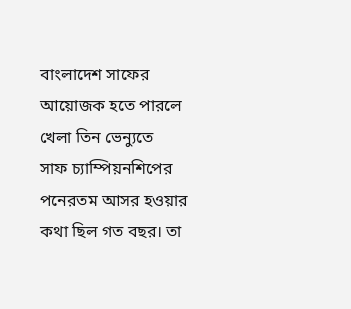বাংলাদেশ সাফের আয়োজক হতে পারলে খেলা তিন ভেন্যুতে
সাফ চ্যাম্পিয়নশিপের পনেরতম আসর হওয়ার কথা ছিল গত বছর। তা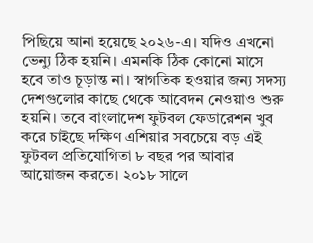পিছিয়ে আনা হয়েছে ২০২৬-এ। যদিও এখনো ভেন্যু ঠিক হয়নি। এমনকি ঠিক কোনো মাসে হবে তাও চূড়ান্ত না। স্বাগতিক হওয়ার জন্য সদস্য দেশগুলোর কাছে থেকে আবেদন নেওয়াও শুরু হয়নি। তবে বাংলাদেশ ফুটবল ফেডারেশন খুব করে চাইছে দক্ষিণ এশিয়ার সবচেয়ে বড় এই ফুটবল প্রতিযোগিতা ৮ বছর পর আবার আয়োজন করতে। ২০১৮ সালে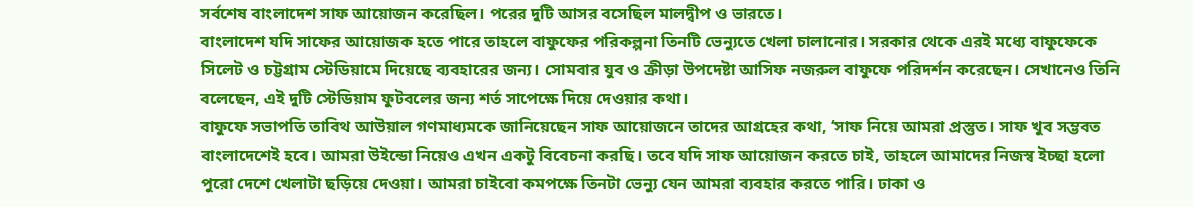সর্বশেষ বাংলাদেশ সাফ আয়োজন করেছিল। পরের দুটি আসর বসেছিল মালদ্বীপ ও ভারতে।
বাংলাদেশ যদি সাফের আয়োজক হতে পারে তাহলে বাফুফের পরিকল্পনা তিনটি ভেন্যুতে খেলা চালানোর। সরকার থেকে এরই মধ্যে বাফুফেকে সিলেট ও চট্টগ্রাম স্টেডিয়ামে দিয়েছে ব্যবহারের জন্য। সোমবার যুব ও ক্রীড়া উপদেষ্টা আসিফ নজরুল বাফুফে পরিদর্শন করেছেন। সেখানেও তিনি বলেছেন, এই দুটি স্টেডিয়াম ফুটবলের জন্য শর্ত সাপেক্ষে দিয়ে দেওয়ার কথা।
বাফুফে সভাপতি তাবিথ আউয়াল গণমাধ্যমকে জানিয়েছেন সাফ আয়োজনে তাদের আগ্রহের কথা, ‘সাফ নিয়ে আমরা প্রস্তুত। সাফ খুব সম্ভবত বাংলাদেশেই হবে। আমরা উইন্ডো নিয়েও এখন একটু বিবেচনা করছি। তবে যদি সাফ আয়োজন করতে চাই, তাহলে আমাদের নিজস্ব ইচ্ছা হলো পুরো দেশে খেলাটা ছড়িয়ে দেওয়া। আমরা চাইবো কমপক্ষে তিনটা ভেন্যু যেন আমরা ব্যবহার করতে পারি। ঢাকা ও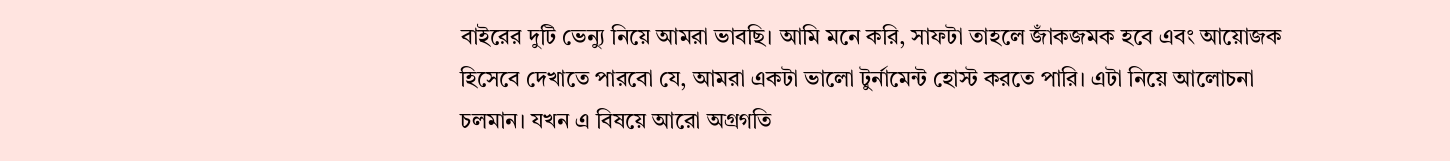বাইরের দুটি ভেন্যু নিয়ে আমরা ভাবছি। আমি মনে করি, সাফটা তাহলে জাঁকজমক হবে এবং আয়োজক হিসেবে দেখাতে পারবো যে, আমরা একটা ভালো টুর্নামেন্ট হোস্ট করতে পারি। এটা নিয়ে আলোচনা চলমান। যখন এ বিষয়ে আরো অগ্রগতি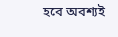হবে অবশ্যই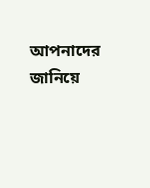আপনাদের জানিয়ে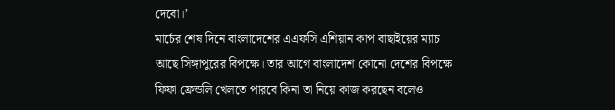দেবো।’
মার্চের শেষ দিনে বাংলাদেশের এএফসি এশিয়ান কাপ বাছাইয়ের ম্যাচ আছে সিঙ্গাপুরের বিপক্ষে। তার আগে বাংলাদেশ কোনো দেশের বিপক্ষে ফিফা ফ্রেন্ডলি খেলতে পারবে কিনা তা নিয়ে কাজ করছেন বলেও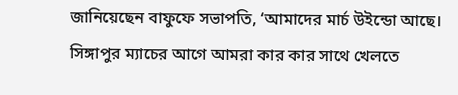জানিয়েছেন বাফুফে সভাপতি, ‘আমাদের মার্চ উইন্ডো আছে। সিঙ্গাপুর ম্যাচের আগে আমরা কার কার সাথে খেলতে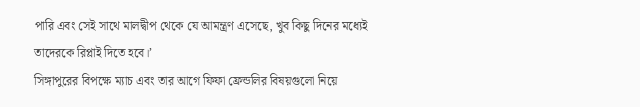পারি এবং সেই সাথে মালদ্বীপ থেকে যে আমন্ত্রণ এসেছে, খুব কিছু দিনের মধ্যেই তাদেরকে রিপ্লাই দিতে হবে।’
সিঙ্গাপুরের বিপক্ষে ম্যাচ এবং তার আগে ফিফা ফ্রেন্ডলির বিষয়গুলো নিয়ে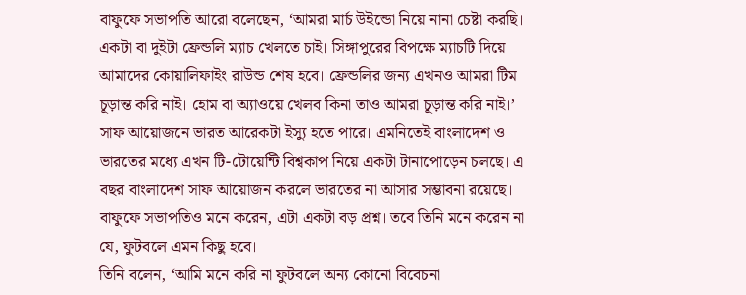বাফুফে সভাপতি আরো বলেছেন, ‘আমরা মার্চ উইন্ডো নিয়ে নানা চেষ্টা করছি। একটা বা দুইটা ফ্রেন্ডলি ম্যাচ খেলতে চাই। সিঙ্গাপুরের বিপক্ষে ম্যাচটি দিয়ে আমাদের কোয়ালিফাইং রাউন্ড শেষ হবে। ফ্রেন্ডলির জন্য এখনও আমরা টিম চূড়ান্ত করি নাই। হোম বা অ্যাওয়ে খেলব কিনা তাও আমরা চূড়ান্ত করি নাই।’
সাফ আয়োজনে ভারত আরেকটা ইস্যু হতে পারে। এমনিতেই বাংলাদেশ ও ভারতের মধ্যে এখন টি-টোয়েন্টি বিশ্বকাপ নিয়ে একটা টানাপোড়েন চলছে। এ বছর বাংলাদেশ সাফ আয়োজন করলে ভারতের না আসার সম্ভাবনা রয়েছে। বাফুফে সভাপতিও মনে করেন, এটা একটা বড় প্রশ্ন। তবে তিনি মনে করেন না যে, ফুটবলে এমন কিছু হবে।
তিনি বলেন, ‘আমি মনে করি না ফুটবলে অন্য কোনো বিবেচনা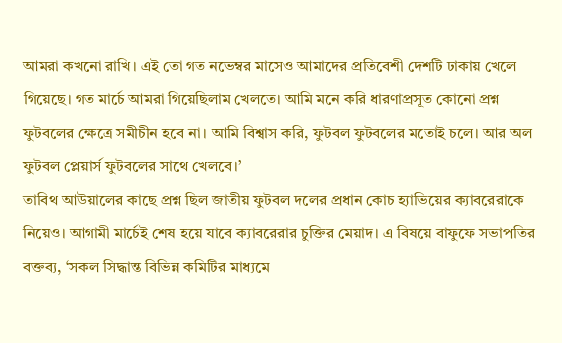আমরা কখনো রাখি। এই তো গত নভেম্বর মাসেও আমাদের প্রতিবেশী দেশটি ঢাকায় খেলে গিয়েছে। গত মার্চে আমরা গিয়েছিলাম খেলতে। আমি মনে করি ধারণাপ্রসূত কোনো প্রশ্ন ফুটবলের ক্ষেত্রে সমীচীন হবে না। আমি বিশ্বাস করি, ফুটবল ফুটবলের মতোই চলে। আর অল ফুটবল প্লেয়ার্স ফুটবলের সাথে খেলবে।’
তাবিথ আউয়ালের কাছে প্রশ্ন ছিল জাতীয় ফুটবল দলের প্রধান কোচ হ্যাভিয়ের ক্যাবরেরাকে নিয়েও। আগামী মার্চেই শেষ হয়ে যাবে ক্যাবরেরার চুক্তির মেয়াদ। এ বিষয়ে বাফুফে সভাপতির বক্তব্য, ‘সকল সিদ্ধান্ত বিভিন্ন কমিটির মাধ্যমে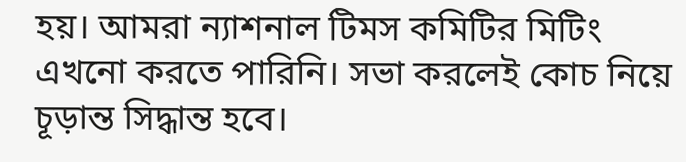হয়। আমরা ন্যাশনাল টিমস কমিটির মিটিং এখনো করতে পারিনি। সভা করলেই কোচ নিয়ে চূড়ান্ত সিদ্ধান্ত হবে।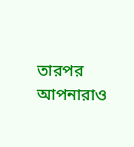তারপর আপনারাও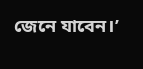জেনে যাবেন।’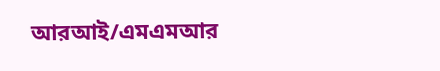আরআই/এমএমআর